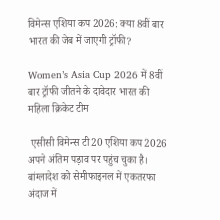विमेन्स एशिया कप 2026: क्या 8वीं बार भारत की जेब में जाएगी ट्रॉफी?

Women’s Asia Cup 2026 में 8वीं बार ट्रॉफी जीतने के दावेदार भारत की महिला क्रिकेट टीम

 एसीसी विमेन्स टी20 एशिया कप 2026 अपने अंतिम पड़ाव पर पहुंच चुका है। बांग्लादेश को सेमीफाइनल में एकतरफा अंदाज में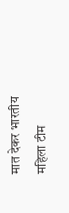मात देकर भारतीय महिला टीम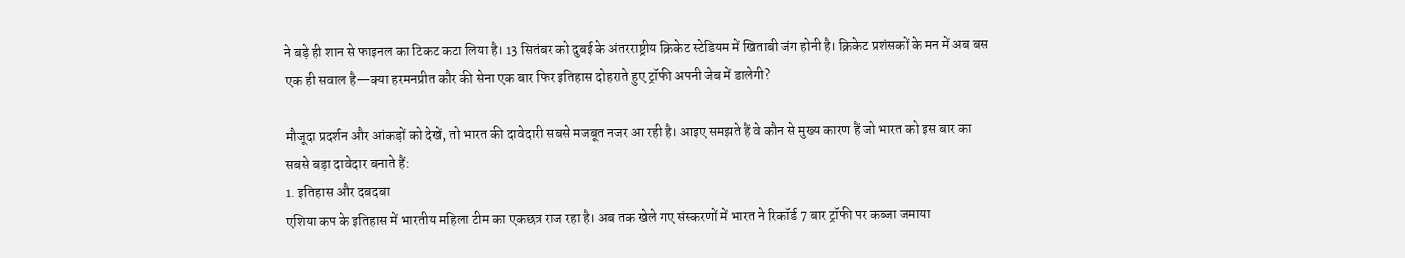ने बड़े ही शान से फाइनल का टिकट कटा लिया है। 13 सितंबर को दुबई के अंतरराष्ट्रीय क्रिकेट स्टेडियम में खिताबी जंग होनी है। क्रिकेट प्रशंसकों के मन में अब बस एक ही सवाल है—क्या हरमनप्रीत कौर की सेना एक बार फिर इतिहास दोहराते हुए ट्रॉफी अपनी जेब में डालेगी?

मौजूदा प्रदर्शन और आंकड़ों को देखें, तो भारत की दावेदारी सबसे मजबूत नजर आ रही है। आइए समझते हैं वे कौन से मुख्य कारण हैं जो भारत को इस बार का सबसे बड़ा दावेदार बनाते हैं:
1. इतिहास और दबदबा
एशिया कप के इतिहास में भारतीय महिला टीम का एकछत्र राज रहा है। अब तक खेले गए संस्करणों में भारत ने रिकॉर्ड 7 बार ट्रॉफी पर कब्जा जमाया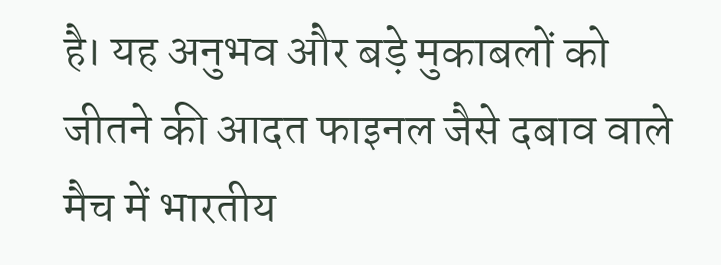है। यह अनुभव और बड़े मुकाबलों को जीतने की आदत फाइनल जैसे दबाव वाले मैच में भारतीय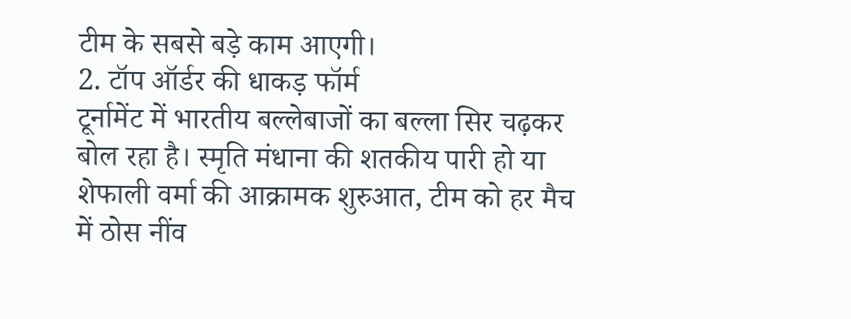टीम के सबसे बड़े काम आएगी।
2. टॉप ऑर्डर की धाकड़ फॉर्म
टूर्नामेंट में भारतीय बल्लेबाजों का बल्ला सिर चढ़कर बोल रहा है। स्मृति मंधाना की शतकीय पारी हो या शेफाली वर्मा की आक्रामक शुरुआत, टीम को हर मैच में ठोस नींव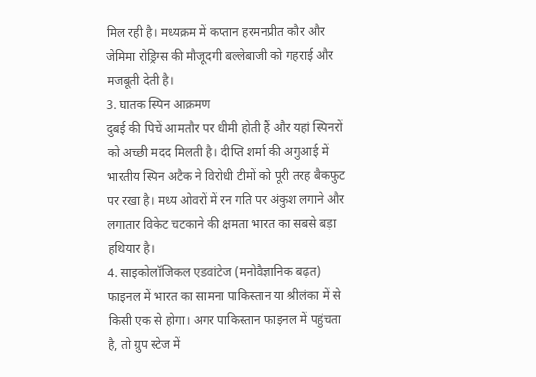मिल रही है। मध्यक्रम में कप्तान हरमनप्रीत कौर और जेमिमा रोड्रिग्स की मौजूदगी बल्लेबाजी को गहराई और मजबूती देती है।
3. घातक स्पिन आक्रमण
दुबई की पिचें आमतौर पर धीमी होती हैं और यहां स्पिनरों को अच्छी मदद मिलती है। दीप्ति शर्मा की अगुआई में भारतीय स्पिन अटैक ने विरोधी टीमों को पूरी तरह बैकफुट पर रखा है। मध्य ओवरों में रन गति पर अंकुश लगाने और लगातार विकेट चटकाने की क्षमता भारत का सबसे बड़ा हथियार है।
4. साइकोलॉजिकल एडवांटेज (मनोवैज्ञानिक बढ़त)
फाइनल में भारत का सामना पाकिस्तान या श्रीलंका में से किसी एक से होगा। अगर पाकिस्तान फाइनल में पहुंचता है, तो ग्रुप स्टेज में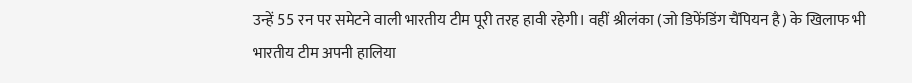उन्हें 55 रन पर समेटने वाली भारतीय टीम पूरी तरह हावी रहेगी। वहीं श्रीलंका (जो डिफेंडिंग चैंपियन है) के खिलाफ भी भारतीय टीम अपनी हालिया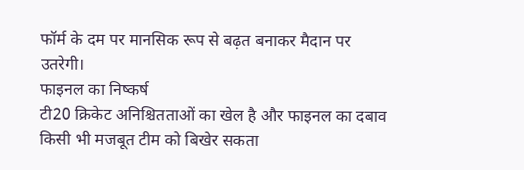फॉर्म के दम पर मानसिक रूप से बढ़त बनाकर मैदान पर उतरेगी।
फाइनल का निष्कर्ष
टी20 क्रिकेट अनिश्चितताओं का खेल है और फाइनल का दबाव किसी भी मजबूत टीम को बिखेर सकता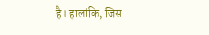है। हालांकि, जिस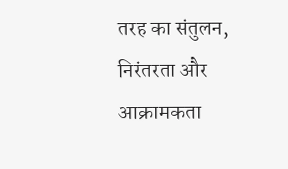तरह का संतुलन, निरंतरता और आक्रामकता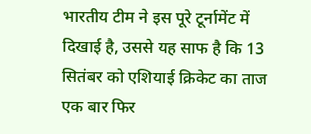भारतीय टीम ने इस पूरे टूर्नामेंट में दिखाई है, उससे यह साफ है कि 13 सितंबर को एशियाई क्रिकेट का ताज एक बार फिर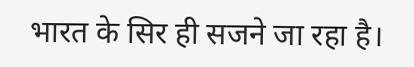भारत के सिर ही सजने जा रहा है।